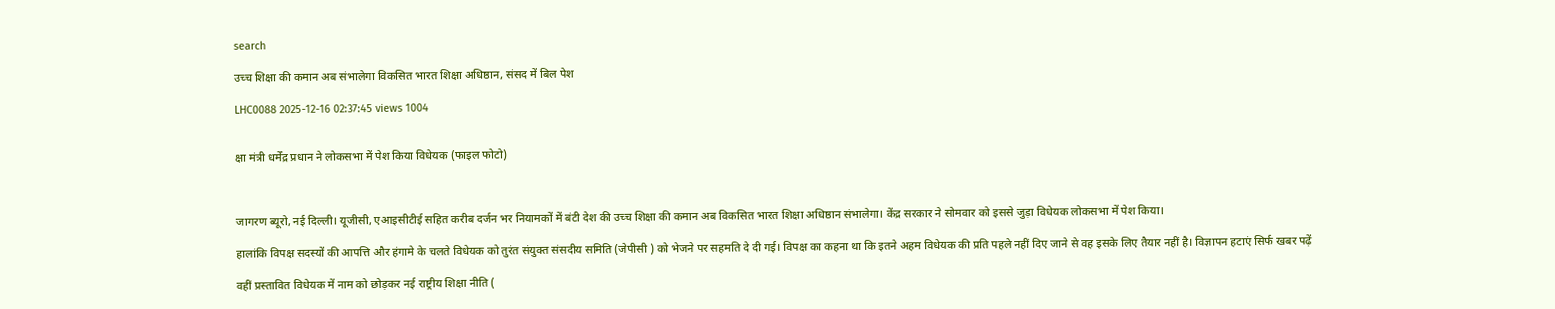search

उच्च शिक्षा की कमान अब संभालेगा विकसित भारत शिक्षा अधिष्ठान, संसद में बिल पेश

LHC0088 2025-12-16 02:37:45 views 1004


क्षा मंत्री धर्मेंद्र प्रधान ने लोकसभा में पेश किया विधेयक (फाइल फोटो)



जागरण ब्यूरो, नई दिल्ली। यूजीसी, एआइसीटीई सहित करीब दर्जन भर नियामकों में बंटी देश की उच्च शिक्षा की कमान अब विकसित भारत शिक्षा अधिष्ठान संभालेगा। केंद्र सरकार ने सोमवार को इससे जुड़ा विधेयक लोकसभा में पेश किया।

हालांकि विपक्ष सदस्यों की आपत्ति और हंगामे के चलते विधेयक को तुरंत संयुक्त संसदीय समिति (जेपीसी ) को भेजने पर सहमति दे दी गई। विपक्ष का कहना था कि इतने अहम विधेयक की प्रति पहले नहीं दिए जाने से वह इसके लिए तैयार नहीं है। विज्ञापन हटाएं सिर्फ खबर पढ़ें

वहीं प्रस्तावित विधेयक में नाम को छोड़कर नई राष्ट्रीय शिक्षा नीति (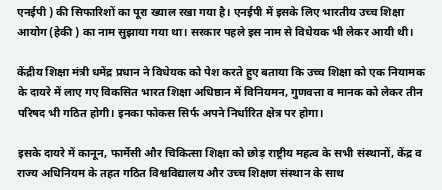एनईपी ) की सिफारिशों का पूरा ख्याल रखा गया है। एनईपी में इसके लिए भारतीय उच्च शिक्षा आयोग (हेकी ) का नाम सुझाया गया था। सरकार पहले इस नाम से विधेयक भी लेकर आयी थी।

केंद्रीय शिक्षा मंत्री धमेंद्र प्रधान ने विधेयक को पेश करते हुए बताया कि उच्च शिक्षा को एक नियामक के दायरे में लाए गए विकसित भारत शिक्षा अधिष्ठान में विनियमन, गुणवत्ता व मानक को लेकर तीन परिषद भी गठित होगी। इनका फोकस सिर्फ अपने निर्धारित क्षेत्र पर होगा।

इसके दायरे में कानून, फार्मेसी और चिकित्सा शिक्षा को छोड़ राष्ट्रीय महत्व के सभी संस्थानों, केंद्र व राज्य अधिनियम के तहत गठित विश्वविद्यालय और उच्च शिक्षण संस्थान के साथ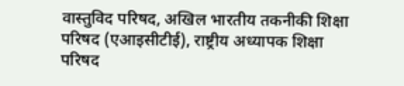वास्तुविद परिषद, अखिल भारतीय तकनीकी शिक्षा परिषद (एआइसीटीई), राष्ट्रीय अध्यापक शिक्षा परिषद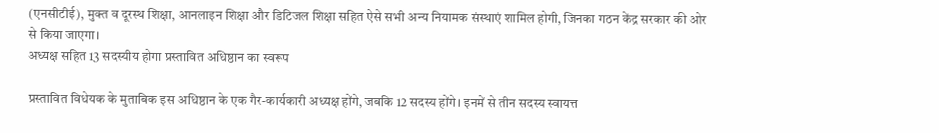(एनसीटीई), मुक्त व दूरस्थ शिक्षा, आनलाइन शिक्षा और डिटिजल शिक्षा सहित ऐसे सभी अन्य नियामक संस्थाएं शामिल होगी, जिनका गठन केंद्र सरकार की ओर से किया जाएगा।
अध्यक्ष सहित 13 सदस्यीय होगा प्रस्तावित अधिष्ठान का स्वरूप

प्रस्तावित विधेयक के मुताबिक इस अधिष्ठान के एक गैर-कार्यकारी अध्यक्ष होंगे, जबकि 12 सदस्य होंगे। इनमें से तीन सदस्य स्वायत्त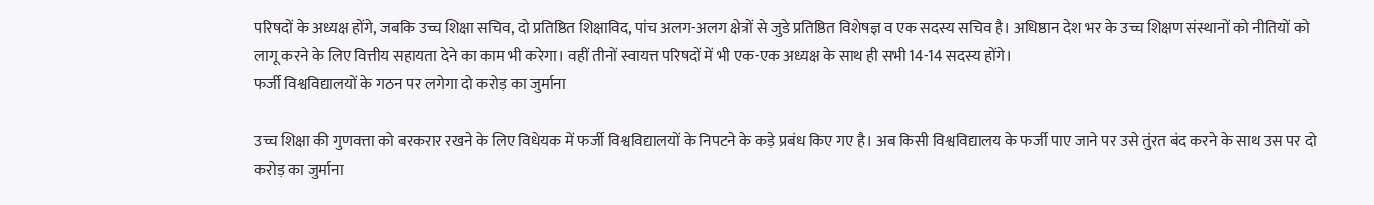परिषदों के अध्यक्ष होंगे, जबकि उच्च शिक्षा सचिव, दो प्रतिष्ठित शिक्षाविद, पांच अलग-अलग क्षेत्रों से जुडे प्रतिष्ठित विशेषज्ञ व एक सदस्य सचिव है। अधिष्ठान देश भर के उच्च शिक्षण संस्थानों को नीतियों को लागू करने के लिए वित्तीय सहायता देने का काम भी करेगा। वहीं तीनों स्वायत्त परिषदों में भी एक-एक अध्यक्ष के साथ ही सभी 14-14 सदस्य होंगे।
फर्जी विश्वविद्यालयों के गठन पर लगेगा दो करोड़ का जुर्माना

उच्च शिक्षा की गुणवत्ता को बरकरार रखने के लिए विधेयक में फर्जी विश्वविद्यालयों के निपटने के कड़े प्रबंध किए गए है। अब किसी विश्वविद्यालय के फर्जी पाए जाने पर उसे तुंरत बंद करने के साथ उस पर दो करोड़ का जुर्माना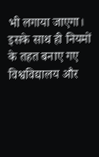भी लगाया जाएगा। इसके साथ ही नियमों के तहत बनाए गए विश्वविद्यालय और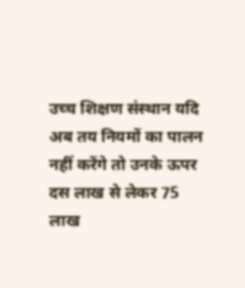उच्च शिक्षण संस्थान यदि अब तय नियमों का पालन नहीं करेंगे तो उनके ऊपर दस लाख से लेकर 75 लाख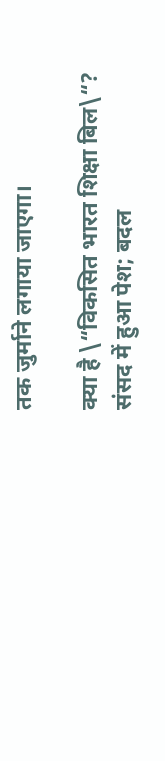तक जुर्माने लगाया जाएगा।

क्या है \“विकसित भारत शिक्षा बिल\“? संसद में हुआ पेश; बदल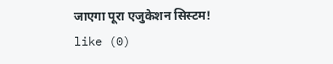जाएगा पूरा एजुकेशन सिस्टम!
like (0)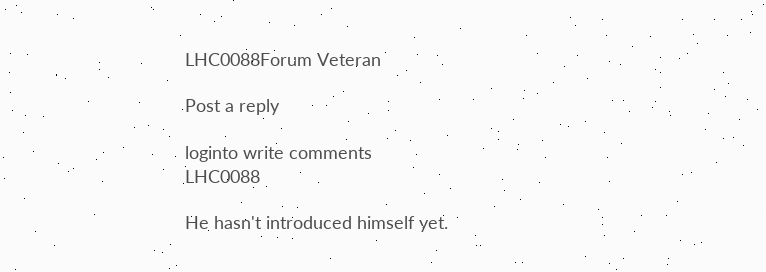LHC0088Forum Veteran

Post a reply

loginto write comments
LHC0088

He hasn't introduced himself yet.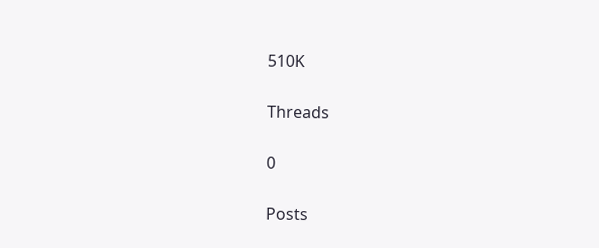510K

Threads

0

Posts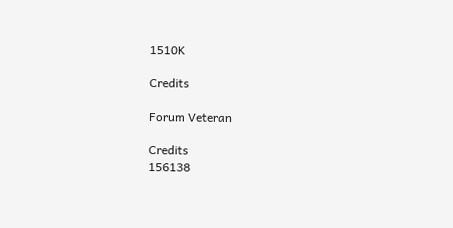1510K

Credits

Forum Veteran

Credits
156138